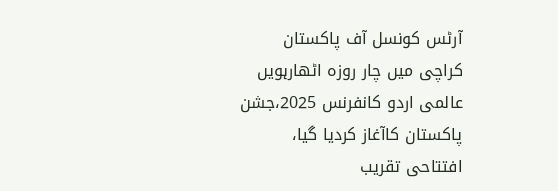آرٹس کونسل آف پاکستان کراچی میں چار روزہ اٹھارہویں عالمی اردو کانفرنس 2025،جشن پاکستان کاآغاز کردیا گیا، افتتاحی تقریب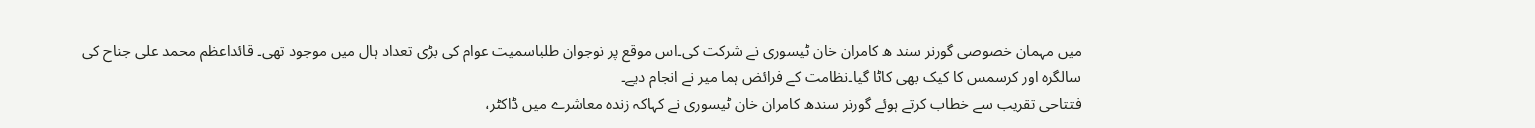میں مہمان خصوصی گورنر سند ھ کامران خان ٹیسوری نے شرکت کی۔اس موقع پر نوجوان طلباسمیت عوام کی بڑی تعداد ہال میں موجود تھی۔ قائداعظم محمد علی جناح کی سالگرہ اور کرسمس کا کیک بھی کاٹا گیا۔نظامت کے فرائض ہما میر نے انجام دیے۔
فتتاحی تقریب سے خطاب کرتے ہوئے گورنر سندھ کامران خان ٹیسوری نے کہاکہ زندہ معاشرے میں ڈاکٹر،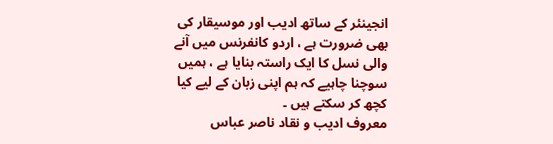انجینئر کے ساتھ ادیب اور موسیقار کی بھی ضرورت ہے ، اردو کانفرنس میں آنے والی نسل کا ایک راستہ بنایا ہے ، ہمیں سوچنا چاہیے کہ ہم اپنی زبان کے لیے کیا کچھ کر سکتے ہیں ۔
معروف ادیب و نقاد ناصر عباس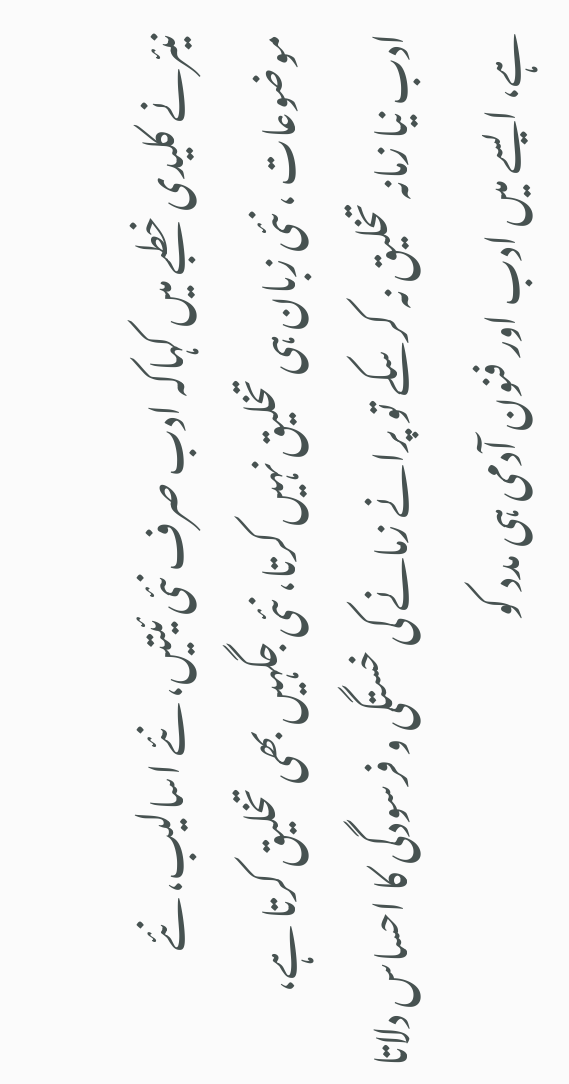نیئرنے کلیدی خطبے میں کہاکہ ادب صرف نئی ئیتیں، نئے اسالیب، نئے موضوعات ، نئی زبان ہی تخلیق نہیں کرتا، نئی جگہیں بھی تخلیق کرتا ہے، ادب نیا زمانہ تخلیق نہ کرسکے تو پرانے زمانے کی خستگی و فرسودگی کا احساس دلاتا ہے، ایسے میں ادب اور فنون آدمی ہی مدد کو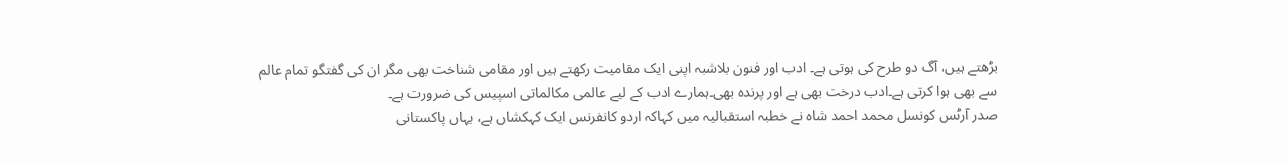بڑھتے ہیں، آگ دو طرح کی ہوتی ہے۔ ادب اور فنون بلاشبہ اپنی ایک مقامیت رکھتے ہیں اور مقامی شناخت بھی مگر ان کی گفتگو تمام عالم سے بھی ہوا کرتی ہے۔ادب درخت بھی ہے اور پرندہ بھی۔ہمارے ادب کے لیے عالمی مکالماتی اسپیس کی ضرورت ہے۔
صدر آرٹس کونسل محمد احمد شاہ نے خطبہ استقبالیہ میں کہاکہ اردو کانفرنس ایک کہکشاں ہے، یہاں پاکستانی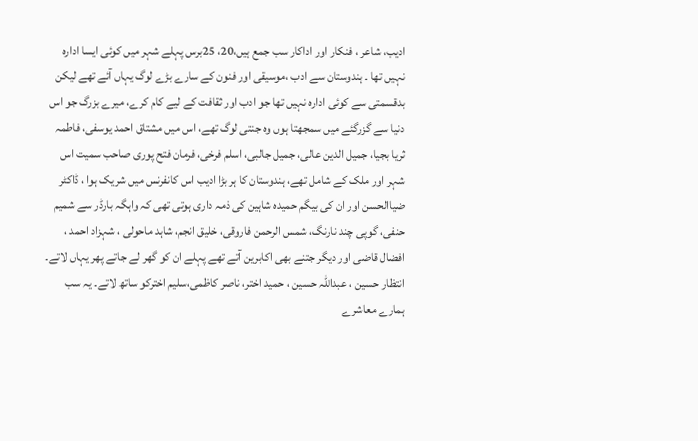ادیب، شاعر ، فنکار اور اداکار سب جمع ہیں،20، 25برس پہلے شہر میں کوئی ایسا ادارہ نہیں تھا ۔ ہندوستان سے ادب ،موسیقی اور فنون کے سارے بڑے لوگ یہاں آئے تھے لیکن بدقسمتی سے کوئی ادارہ نہیں تھا جو ادب اور ثقافت کے لیے کام کرے، میرے بزرگ جو اس دنیا سے گزرگئے میں سمجھتا ہوں وہ جنتی لوگ تھے، اس میں مشتاق احمد یوسفی، فاطمہ ثریا بجیا، جمیل الدین عالی، جمیل جالبی، اسلم فرخی، فرمان فتح پوری صاحب سمیت اس شہر اور ملک کے شامل تھے، ہندوستان کا ہر بڑا ادیب اس کانفرنس میں شریک ہوا ، ڈاکٹر ضیاالحسن اور ان کی بیگم حمیدہ شاہین کی ذمہ داری ہوتی تھی کہ واہگہ بارڈر سے شمیم حنفی، گوپی چند نارنگ، شمس الرحمن فاروقی، خلیق انجم، شاہد ماحولی ، شہزاد احمد ، افضال قاضی اور دیگر جتنے بھی اکابرین آتے تھے پہلے ان کو گھر لے جاتے پھر یہاں لاتے۔ انتظار حسین ، عبداللہ حسین ، حمید اختر، ناصر کاظمی،سلیم اخترکو ساتھ لاتے۔ یہ سب ہمارے معاشرے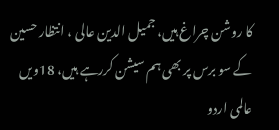کا روشن چراغ ہیں، جمیل الدین عالی ، انتظار حسین کے سو برس پر بھی ہم سیشن کررہے ہیں، 18ویں عالمی اردو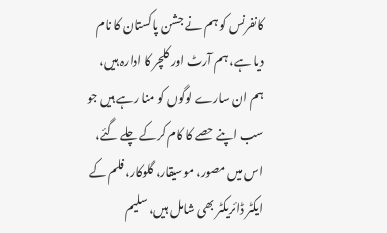کانفرنس کو ہم نے جشن پاکستان کا نام دیا ہے، ہم آرٹ اور کلچر کا ادارہ ہیں، ہم ان سارے لوگوں کو منا رہے ہیں جو سب اپنے حصے کا کام کرکے چلے گئے، اس میں مصور، موسیقار، گلوکار، فلم کے ایکٹر ڈائریکٹر بھی شامل ہیں، سلیم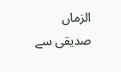الزماں صدیقی سے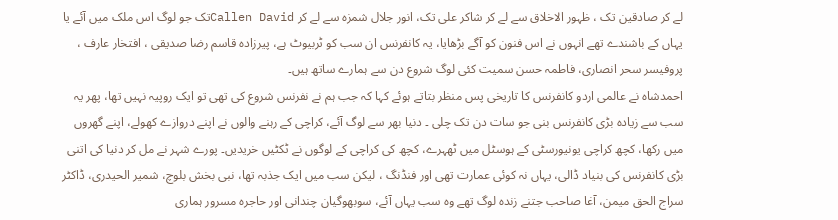لے کر صادقین تک ، ظہور الاخلاق سے لے کر شاکر علی تک، انور جلال شمزہ سے لے کر Callen Davidتک جو لوگ اس ملک میں آئے یا یہاں کے باشندے تھے انہوں نے اس فنون کو آگے بڑھایا، یہ کانفرنس ان سب کو ٹربیوٹ ہے، پیرزادہ قاسم رضا صدیقی ، افتخار عارف ، پروفیسر سحر انصاری، فاطمہ حسن سمیت کئی لوگ شروع دن سے ہمارے ساتھ ہیں۔
احمدشاہ نے عالمی اردو کانفرنس کا تاریخی پس منظر بتاتے ہوئے کہا کہ جب ہم نے نفرنس شروع کی تھی تو ایک روپیہ نہیں تھا، پھر یہ سب سے زیادہ بڑی کانفرنس بنی جو سات دن تک چلی ۔ دنیا بھر سے لوگ آئے، کراچی کے رہنے والوں نے اپنے دروازے کھولے، اپنے گھروں میں رکھا، کچھ کراچی یونیورسٹی کے ہوسٹل میں ٹھہرے، کچھ کی کراچی کے لوگوں نے ٹکٹیں خریدیں۔ پورے شہر نے مل کر دنیا کی اتنی بڑی کانفرنس کی بنیاد ڈالی، یہاں نہ کوئی عمارت تھی اور فنڈنگ ، لیکن سب میں ایک جذبہ تھا، نبی بخش بلوچ، شمیر الحیدری، ڈاکٹر سراج الحق میمن، آغا صاحب جتنے زندہ لوگ تھے وہ سب یہاں آئے، سوبھوگیان چندانی اور حاجرہ مسرور ہماری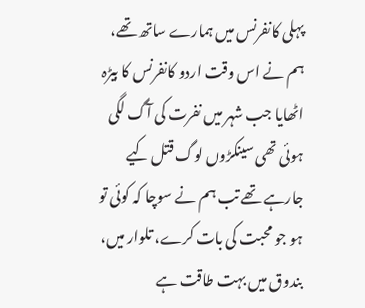پہلی کانفرنس میں ہمارے ساتھ تھے، ہم نے اس وقت اردو کانفرنس کا بیڑہ اٹھایا جب شہر میں نفرت کی آگ لگی ہوئی تھی سینکڑوں لوگ قتل کیے جارہے تھے تب ہم نے سوچا کہ کوئی تو ہو جو محبت کی بات کرے، تلوار میں، بندوق میں بہت طاقت ہے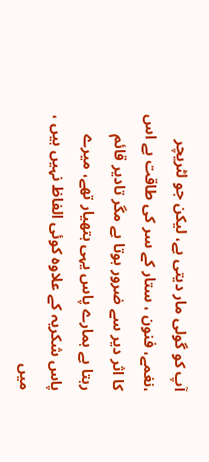آپ کو گولی مار دیتی ہے، لیکن جو لٹریچر ،نغمے، فنون ، ستار کے سر کی طاقت ہے اس کا اثر دیر سے ضرور ہوتا ہے مگر تادیر قائم رہتا ہے ہمارے پاس یہی ہتھیار تھے، میرے پاس شکریہ کے علاوہ کوئی الفاظ نہیں ہیں ، میں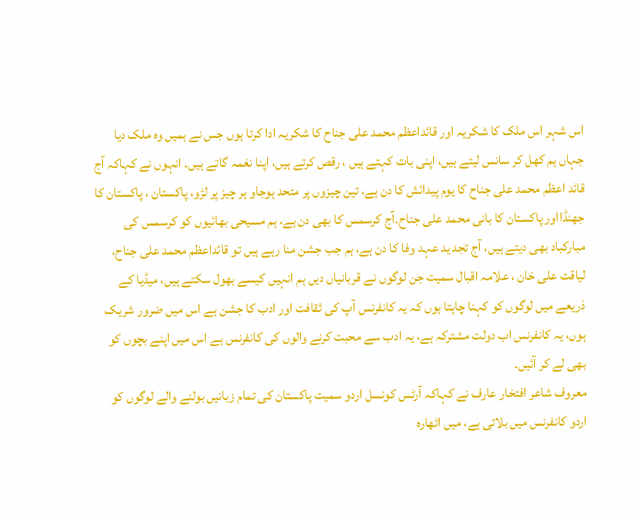اس شہر اس ملک کا شکریہ اور قائداعظم محمد علی جناح کا شکریہ ادا کرتا ہوں جس نے ہمیں وہ ملک دیا جہاں ہم کھل کر سانس لیتے ہیں، اپنی بات کہتے ہیں ، رقص کرتے ہیں، اپنا نغمہ گاتے ہیں۔ انہوں نے کہاکہ آج قائد اعظم محمد علی جناح کا یوم پیدائش کا دن ہے، تین چیزوں پر متحد ہوجاو ہر چیز پر لڑو، پاکستان ، پاکستان کا جھنڈااور پاکستان کا بانی محمد علی جناح۔آج کرسمس کا بھی دن ہے، ہم مسیحی بھائیوں کو کرسمس کی مبارکباد بھی دیتے ہیں، آج تجد ید عہد وفا کا دن ہے، ہم جب جشن منا رہے ہیں تو قائداعظم محمد علی جناح، لیاقت علی خان ، علامہ اقبال سمیت جن لوگوں نے قربانیاں دیں ہم انہیں کیسے بھول سکتے ہیں، میڈیا کے ذریعے میں لوگوں کو کہنا چاہتا ہوں کہ یہ کانفرنس آپ کی ثقافت اور ادب کا جشن ہے اس میں ضرور شریک ہوں، یہ کانفرنس اب دولت مشترکہ ہے، یہ ادب سے محبت کرنے والوں کی کانفرنس ہے اس میں اپنے بچوں کو بھی لے کر آئیں۔
معروف شاعر افتخار عارف نے کہاکہ آرٹس کونسل اردو سمیت پاکستان کی تمام زبانیں بولنے والے لوگوں کو اردو کانفرنس میں بلاتی ہے، میں اٹھارہ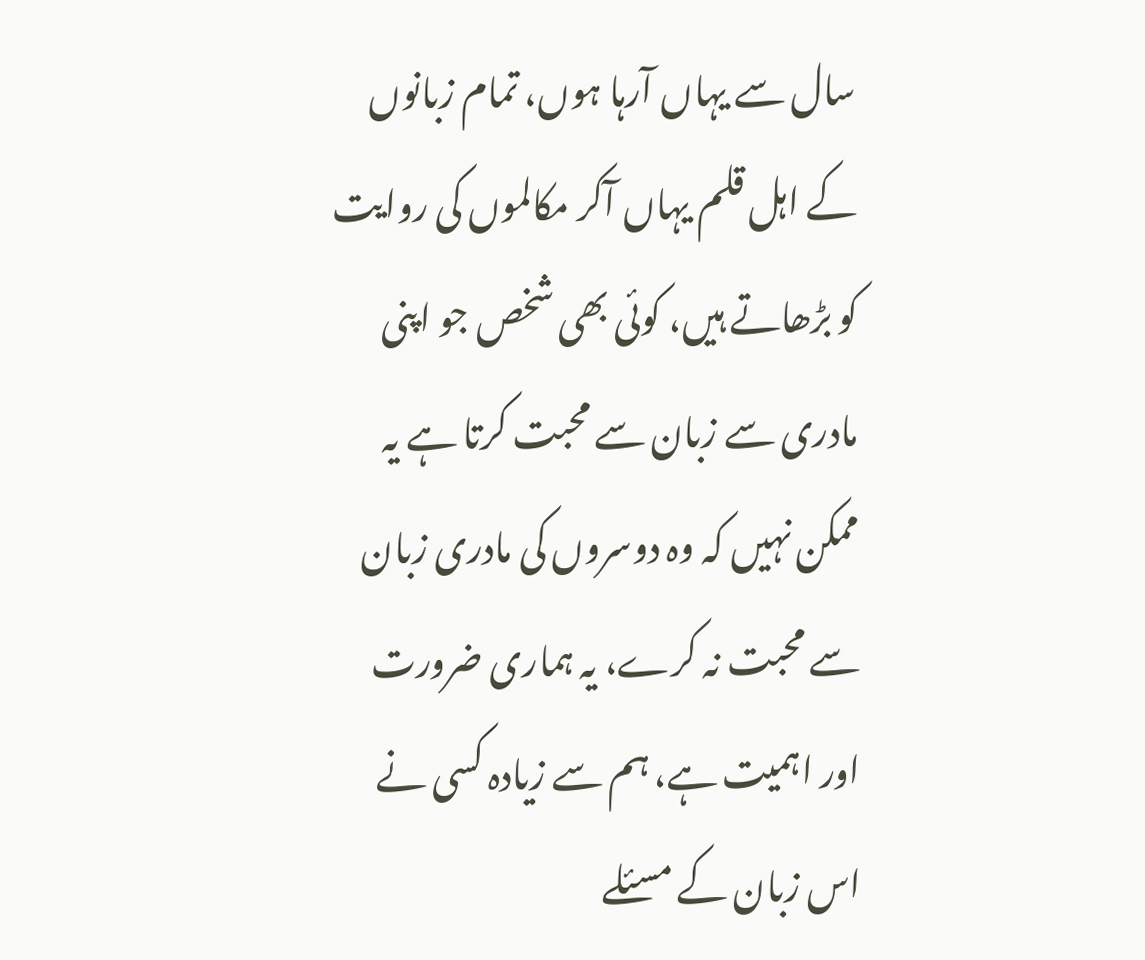سال سے یہاں آرہا ہوں، تمام زبانوں کے اہل قلم یہاں آکر مکالموں کی روایت کو بڑھاتے ہیں، کوئی بھی شخص جو اپنی مادری سے زبان سے محبت کرتا ہے یہ ممکن نہیں کہ وہ دوسروں کی مادری زبان سے محبت نہ کرے، یہ ہماری ضرورت اور اہمیت ہے، ہم سے زیادہ کسی نے اس زبان کے مسئلے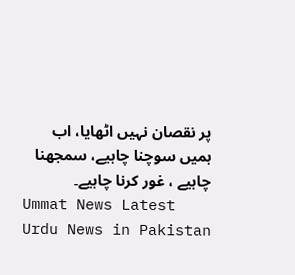پر نقصان نہیں اٹھایا، اب ہمیں سوچنا چاہیے، سمجھنا چاہیے ، غور کرنا چاہیے۔
Ummat News Latest Urdu News in Pakistan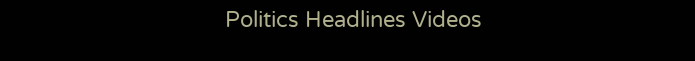Politics Headlines Videos